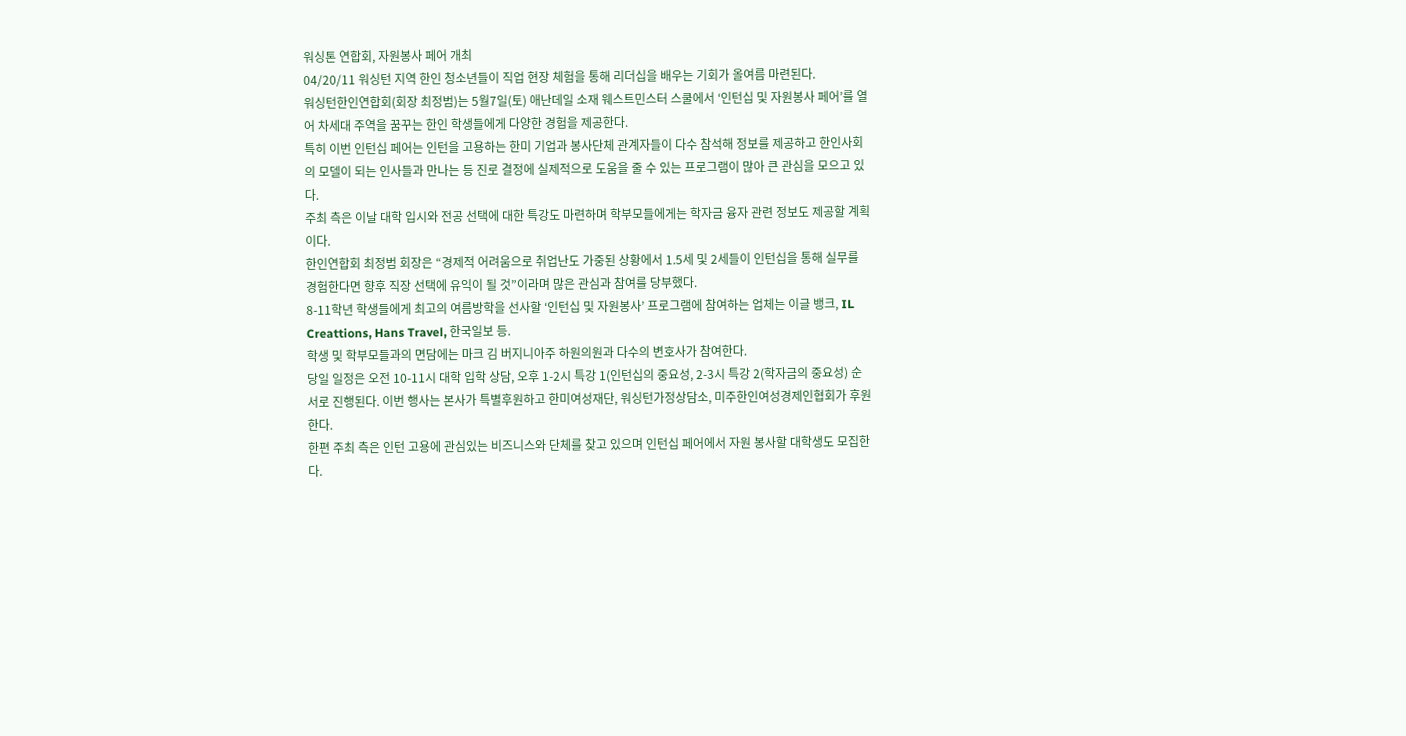워싱톤 연합회, 자원봉사 페어 개최
04/20/11 워싱턴 지역 한인 청소년들이 직업 현장 체험을 통해 리더십을 배우는 기회가 올여름 마련된다.
워싱턴한인연합회(회장 최정범)는 5월7일(토) 애난데일 소재 웨스트민스터 스쿨에서 ‘인턴십 및 자원봉사 페어’를 열어 차세대 주역을 꿈꾸는 한인 학생들에게 다양한 경험을 제공한다.
특히 이번 인턴십 페어는 인턴을 고용하는 한미 기업과 봉사단체 관계자들이 다수 참석해 정보를 제공하고 한인사회의 모델이 되는 인사들과 만나는 등 진로 결정에 실제적으로 도움을 줄 수 있는 프로그램이 많아 큰 관심을 모으고 있다.
주최 측은 이날 대학 입시와 전공 선택에 대한 특강도 마련하며 학부모들에게는 학자금 융자 관련 정보도 제공할 계획이다.
한인연합회 최정범 회장은 “경제적 어려움으로 취업난도 가중된 상황에서 1.5세 및 2세들이 인턴십을 통해 실무를 경험한다면 향후 직장 선택에 유익이 될 것”이라며 많은 관심과 참여를 당부했다.
8-11학년 학생들에게 최고의 여름방학을 선사할 ‘인턴십 및 자원봉사’ 프로그램에 참여하는 업체는 이글 뱅크, IL Creattions, Hans Travel, 한국일보 등.
학생 및 학부모들과의 면담에는 마크 김 버지니아주 하원의원과 다수의 변호사가 참여한다.
당일 일정은 오전 10-11시 대학 입학 상담, 오후 1-2시 특강 1(인턴십의 중요성, 2-3시 특강 2(학자금의 중요성) 순서로 진행된다. 이번 행사는 본사가 특별후원하고 한미여성재단, 워싱턴가정상담소, 미주한인여성경제인협회가 후원한다.
한편 주최 측은 인턴 고용에 관심있는 비즈니스와 단체를 찾고 있으며 인턴십 페어에서 자원 봉사할 대학생도 모집한다.